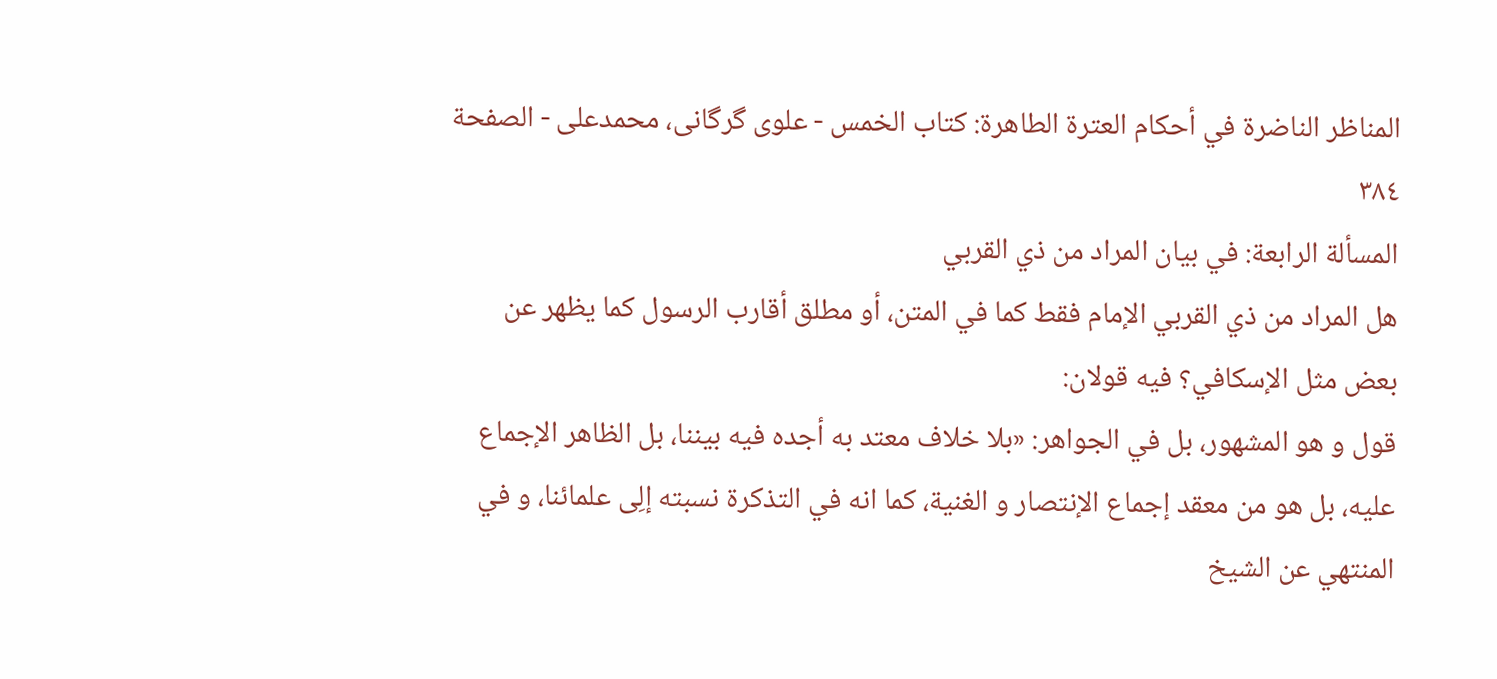المناظر الناضرة في أحکام العترة الطاهرة: کتاب الخمس - علوی گرگانی، محمدعلی - الصفحة ٣٨٤
المسألة الرابعة: في بيان المراد من ذي القربي
هل المراد من ذي القربي الإمام فقط کما في المتن، أو مطلق أقارب الرسول کما يظهر عن بعض مثل الإسکافي؟ فيه قولان:
قول و هو المشهور، بل في الجواهر: «بلا خلاف معتد به أجده فيه بيننا، بل الظاهر الإجماع عليه، بل هو من معقد إجماع الإنتصار و الغنية، کما انه في التذکرة نسبته إلِی علمائنا، و في المنتهي عن الشيخ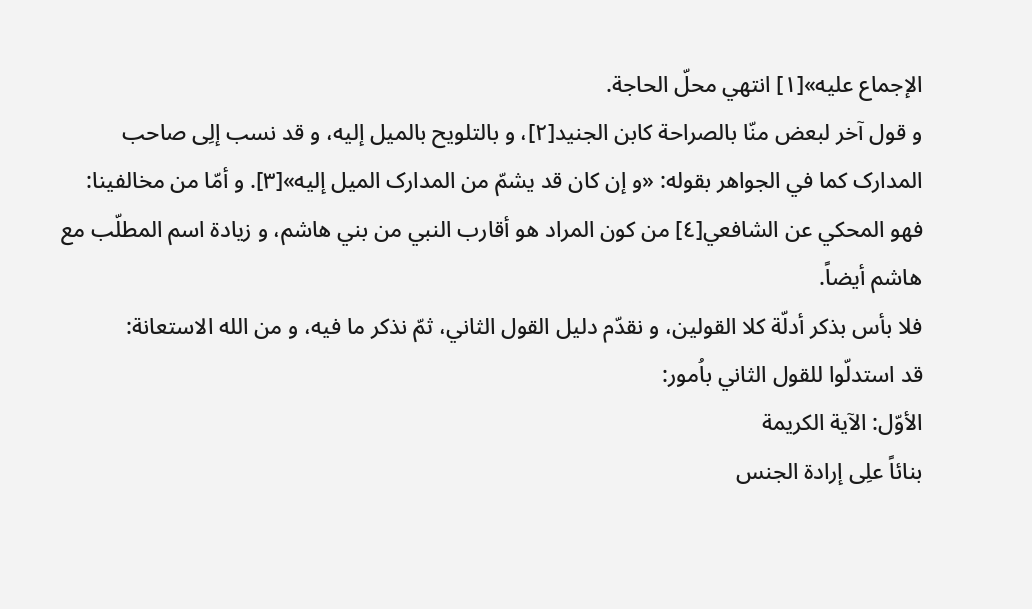الإجماع عليه»[١] انتهي محلّ الحاجة.
و قول آخر لبعض منّا بالصراحة کابن الجنيد[٢]، و بالتلويح بالميل إليه، و قد نسب إلِی صاحب المدارک کما في الجواهر بقوله: «و إن کان قد يشمّ من المدارک الميل إليه»[٣]. و أمّا من مخالفينا: فهو المحکي عن الشافعي[٤] من کون المراد هو أقارب النبي من بني هاشم، و زيادة اسم المطلّب مع هاشم أيضاً.
فلا بأس بذکر أدلّة کلا القولين، و نقدّم دليل القول الثاني، ثمّ نذکر ما فيه، و من الله الاستعانة:
قد استدلّوا للقول الثاني باُمور:
الأوّل: الآية الکريمة
بنائاً علِی إرادة الجنس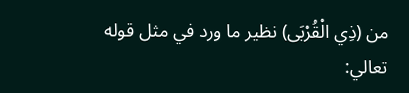من (ذِي الْقُرْبَى) نظير ما ورد في مثل قوله تعالي: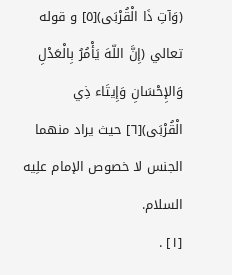(وَآتِ ذَا الْقُرْبَى)[٥] و قوله تعالي (إِنَّ اللّهَ يَأْمُرُ بِالْعَدْلِ وَالإِحْسَانِ وَإِيتَاء ذِي الْقُرْبَى)[٦] حيث يراد منهما الجنس لا خصوص الإمام علِیه السلام.
[١] .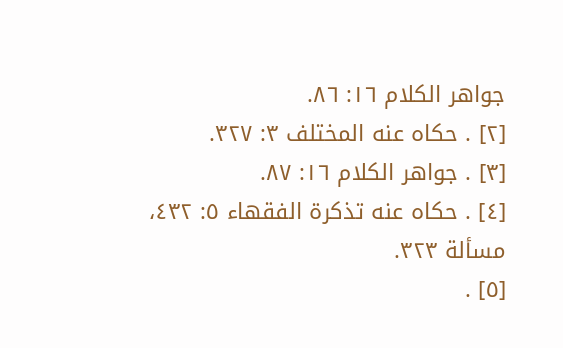جواهر الکلام ١٦: ٨٦.
[٢] . حکاه عنه المختلف ٣: ٣٢٧.
[٣] . جواهر الکلام ١٦: ٨٧.
[٤] . حکاه عنه تذکرة الفقهاء ٥: ٤٣٢، مسألة ٣٢٣.
[٥] .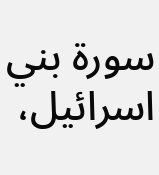سورة بني اسرائيل،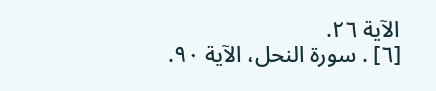الآية ٢٦.
[٦] . سورة النحل، الآية ٩٠.